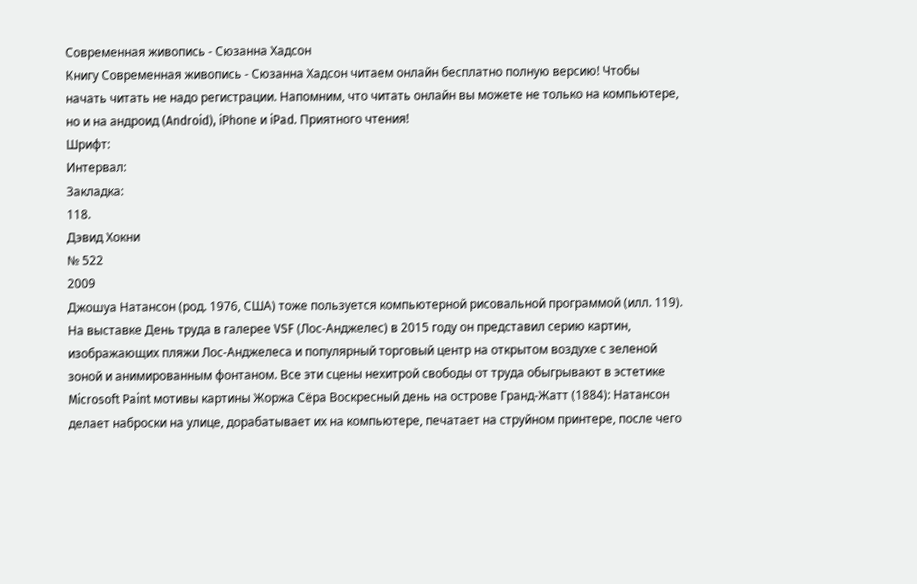Современная живопись - Сюзанна Хадсон
Книгу Современная живопись - Сюзанна Хадсон читаем онлайн бесплатно полную версию! Чтобы начать читать не надо регистрации. Напомним, что читать онлайн вы можете не только на компьютере, но и на андроид (Android), iPhone и iPad. Приятного чтения!
Шрифт:
Интервал:
Закладка:
118.
Дэвид Хокни
№ 522
2009
Джошуа Натансон (род. 1976, США) тоже пользуется компьютерной рисовальной программой (илл. 119). На выставке День труда в галерее VSF (Лос-Анджелес) в 2015 году он представил серию картин, изображающих пляжи Лос-Анджелеса и популярный торговый центр на открытом воздухе с зеленой зоной и анимированным фонтаном. Все эти сцены нехитрой свободы от труда обыгрывают в эстетике Microsoft Paint мотивы картины Жоржа Сёра Воскресный день на острове Гранд-Жатт (1884): Натансон делает наброски на улице, дорабатывает их на компьютере, печатает на струйном принтере, после чего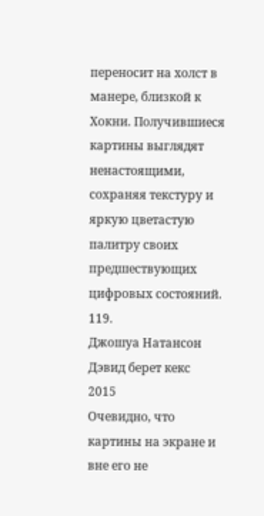переносит на холст в манере, близкой к Хокни. Получившиеся картины выглядят ненастоящими, сохраняя текстуру и яркую цветастую палитру своих предшествующих цифровых состояний.
119.
Джошуа Натансон
Дэвид берет кекс
2015
Очевидно, что картины на экране и вне его не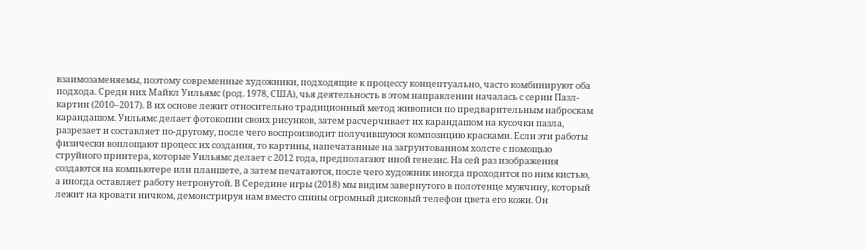взаимозаменяемы, поэтому современные художники, подходящие к процессу концептуально, часто комбинируют оба подхода. Среди них Майкл Уильямс (род. 1978, США), чья деятельность в этом направлении началась с серии Пазл-картин (2010–2017). В их основе лежит относительно традиционный метод живописи по предварительным наброскам карандашом. Уильямс делает фотокопии своих рисунков, затем расчерчивает их карандашом на кусочки пазла, разрезает и составляет по-другому, после чего воспроизводит получившуюся композицию красками. Если эти работы физически воплощают процесс их создания, то картины, напечатанные на загрунтованном холсте с помощью струйного принтера, которые Уильямс делает с 2012 года, предполагают иной генезис. На сей раз изображения создаются на компьютере или планшете, а затем печатаются, после чего художник иногда проходится по ним кистью, а иногда оставляет работу нетронутой. В Середине игры (2018) мы видим завернутого в полотенце мужчину, который лежит на кровати ничком, демонстрируя нам вместо спины огромный дисковый телефон цвета его кожи. Он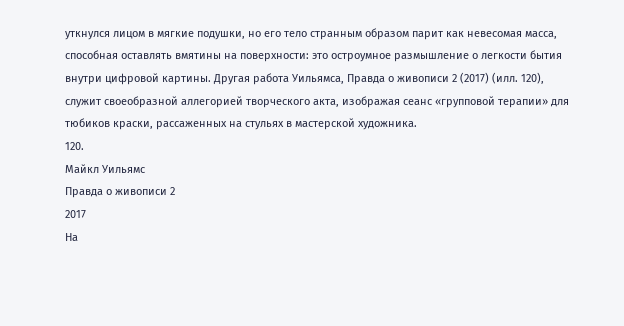уткнулся лицом в мягкие подушки, но его тело странным образом парит как невесомая масса, способная оставлять вмятины на поверхности: это остроумное размышление о легкости бытия внутри цифровой картины. Другая работа Уильямса, Правда о живописи 2 (2017) (илл. 120), служит своеобразной аллегорией творческого акта, изображая сеанс «групповой терапии» для тюбиков краски, рассаженных на стульях в мастерской художника.
120.
Майкл Уильямс
Правда о живописи 2
2017
На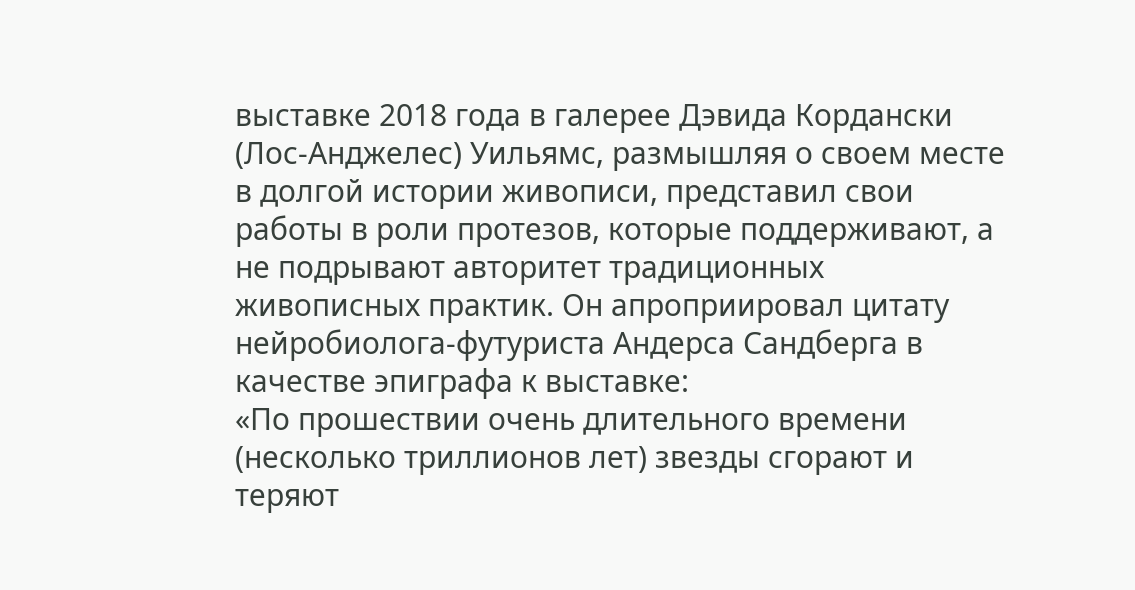выставке 2018 года в галерее Дэвида Кордански (Лос-Анджелес) Уильямс, размышляя о своем месте в долгой истории живописи, представил свои работы в роли протезов, которые поддерживают, а не подрывают авторитет традиционных живописных практик. Он апроприировал цитату нейробиолога-футуриста Андерса Сандберга в качестве эпиграфа к выставке:
«По прошествии очень длительного времени (несколько триллионов лет) звезды сгорают и теряют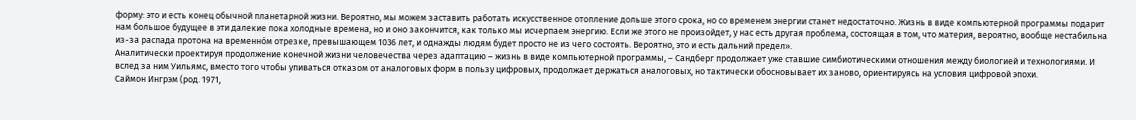форму: это и есть конец обычной планетарной жизни. Вероятно, мы можем заставить работать искусственное отопление дольше этого срока, но со временем энергии станет недостаточно. Жизнь в виде компьютерной программы подарит нам большое будущее в эти далекие пока холодные времена, но и оно закончится, как только мы исчерпаем энергию. Если же этого не произойдет, у нас есть другая проблема, состоящая в том, что материя, вероятно, вообще нестабильна из-за распада протона на временнóм отрезке, превышающем 1036 лет, и однажды людям будет просто не из чего состоять. Вероятно, это и есть дальний предел».
Аналитически проектируя продолжение конечной жизни человечества через адаптацию – жизнь в виде компьютерной программы, – Сандберг продолжает уже ставшие симбиотическими отношения между биологией и технологиями. И вслед за ним Уильямс, вместо того чтобы упиваться отказом от аналоговых форм в пользу цифровых, продолжает держаться аналоговых, но тактически обосновывает их заново, ориентируясь на условия цифровой эпохи.
Саймон Ингрэм (род. 1971,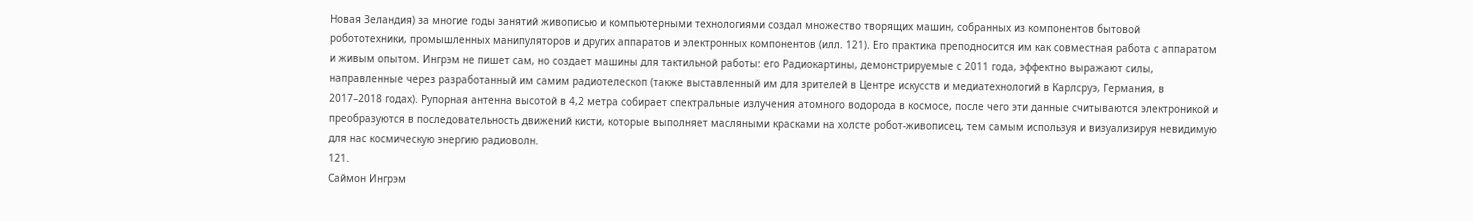Новая Зеландия) за многие годы занятий живописью и компьютерными технологиями создал множество творящих машин, собранных из компонентов бытовой робототехники, промышленных манипуляторов и других аппаратов и электронных компонентов (илл. 121). Его практика преподносится им как совместная работа с аппаратом и живым опытом. Ингрэм не пишет сам, но создает машины для тактильной работы: его Радиокартины, демонстрируемые с 2011 года, эффектно выражают силы, направленные через разработанный им самим радиотелескоп (также выставленный им для зрителей в Центре искусств и медиатехнологий в Карлсруэ, Германия, в 2017–2018 годах). Рупорная антенна высотой в 4,2 метра собирает спектральные излучения атомного водорода в космосе, после чего эти данные считываются электроникой и преобразуются в последовательность движений кисти, которые выполняет масляными красками на холсте робот-живописец, тем самым используя и визуализируя невидимую для нас космическую энергию радиоволн.
121.
Саймон Ингрэм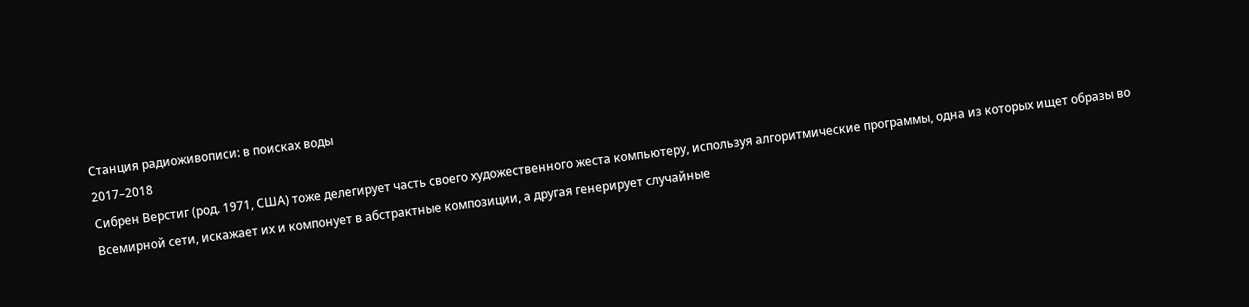Станция радиоживописи: в поисках воды
2017–2018
Сибрен Верстиг (род. 1971, США) тоже делегирует часть своего художественного жеста компьютеру, используя алгоритмические программы, одна из которых ищет образы во Всемирной сети, искажает их и компонует в абстрактные композиции, а другая генерирует случайные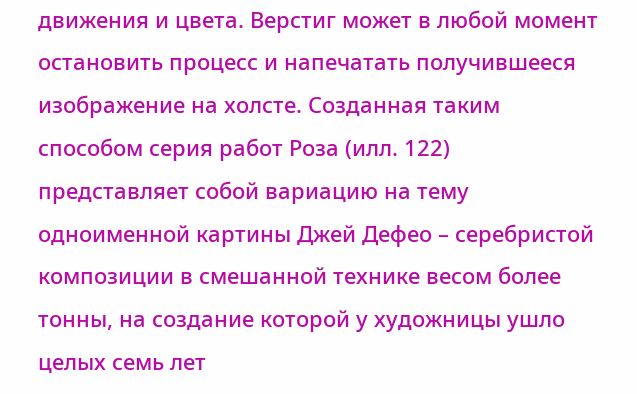движения и цвета. Верстиг может в любой момент остановить процесс и напечатать получившееся изображение на холсте. Созданная таким способом серия работ Роза (илл. 122) представляет собой вариацию на тему одноименной картины Джей Дефео – серебристой композиции в смешанной технике весом более тонны, на создание которой у художницы ушло целых семь лет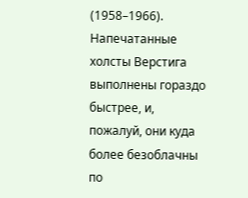(1958–1966). Напечатанные холсты Верстига выполнены гораздо быстрее, и, пожалуй, они куда более безоблачны по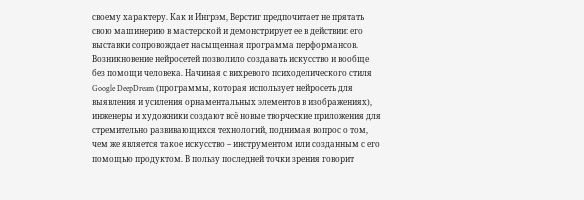своему характеру. Как и Ингрэм, Верстиг предпочитает не прятать свою машинерию в мастерской и демонстрирует ее в действии: его выставки сопровождает насыщенная программа перформансов.
Возникновение нейросетей позволило создавать искусство и вообще без помощи человека. Начиная с вихревого психоделического стиля Google DeepDream (программы, которая использует нейросеть для выявления и усиления орнаментальных элементов в изображениях), инженеры и художники создают всё новые творческие приложения для стремительно развивающихся технологий, поднимая вопрос о том, чем же является такое искусство – инструментом или созданным с его помощью продуктом. В пользу последней точки зрения говорит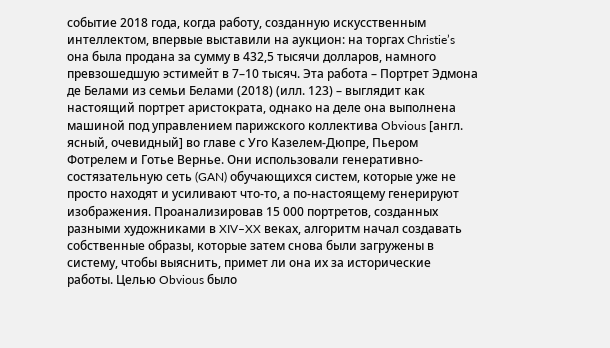событие 2018 года, когда работу, созданную искусственным интеллектом, впервые выставили на аукцион: на торгах Christie’s она была продана за сумму в 432,5 тысячи долларов, намного превзошедшую эстимейт в 7–10 тысяч. Эта работа – Портрет Эдмона де Белами из семьи Белами (2018) (илл. 123) – выглядит как настоящий портрет аристократа, однако на деле она выполнена машиной под управлением парижского коллектива Obvious [англ. ясный, очевидный] во главе с Уго Казелем-Дюпре, Пьером Фотрелем и Готье Вернье. Они использовали генеративно-состязательную сеть (GAN) обучающихся систем, которые уже не просто находят и усиливают что-то, а по-настоящему генерируют изображения. Проанализировав 15 000 портретов, созданных разными художниками в XIV–XX веках, алгоритм начал создавать собственные образы, которые затем снова были загружены в систему, чтобы выяснить, примет ли она их за исторические работы. Целью Obvious было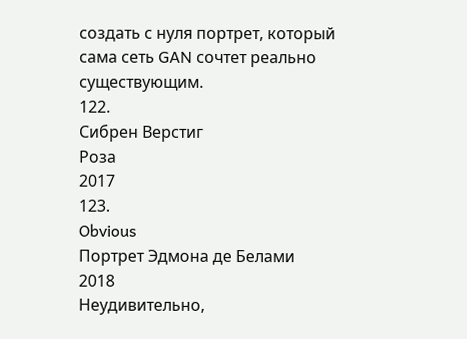создать с нуля портрет, который сама сеть GAN сочтет реально существующим.
122.
Сибрен Верстиг
Роза
2017
123.
Obvious
Портрет Эдмона де Белами
2018
Неудивительно,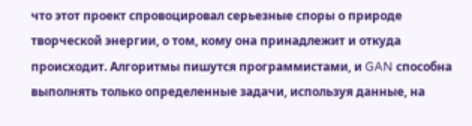что этот проект спровоцировал серьезные споры о природе творческой энергии, о том, кому она принадлежит и откуда происходит. Алгоритмы пишутся программистами, и GAN способна выполнять только определенные задачи, используя данные, на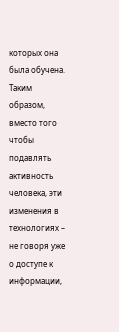которых она была обучена. Таким образом, вместо того чтобы подавлять активность человека, эти изменения в технологиях – не говоря уже о доступе к информации,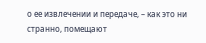о ее извлечении и передаче, – как это ни странно, помещают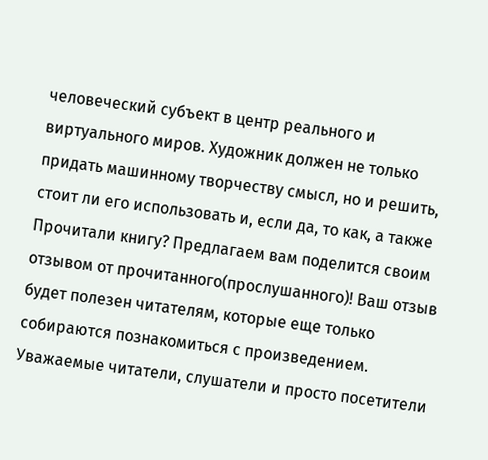человеческий субъект в центр реального и виртуального миров. Художник должен не только придать машинному творчеству смысл, но и решить, стоит ли его использовать и, если да, то как, а также
Прочитали книгу? Предлагаем вам поделится своим отзывом от прочитанного(прослушанного)! Ваш отзыв будет полезен читателям, которые еще только собираются познакомиться с произведением.
Уважаемые читатели, слушатели и просто посетители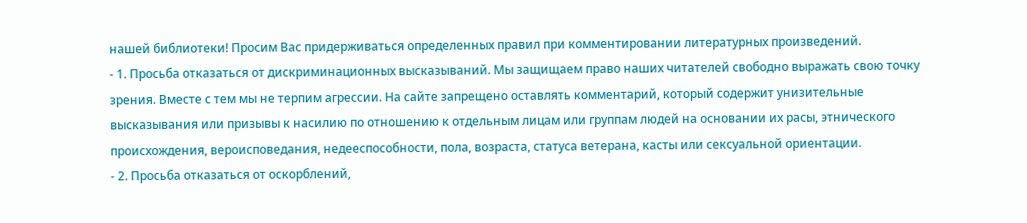нашей библиотеки! Просим Вас придерживаться определенных правил при комментировании литературных произведений.
- 1. Просьба отказаться от дискриминационных высказываний. Мы защищаем право наших читателей свободно выражать свою точку зрения. Вместе с тем мы не терпим агрессии. На сайте запрещено оставлять комментарий, который содержит унизительные высказывания или призывы к насилию по отношению к отдельным лицам или группам людей на основании их расы, этнического происхождения, вероисповедания, недееспособности, пола, возраста, статуса ветерана, касты или сексуальной ориентации.
- 2. Просьба отказаться от оскорблений,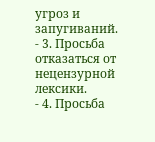угроз и запугиваний.
- 3. Просьба отказаться от нецензурной лексики.
- 4. Просьба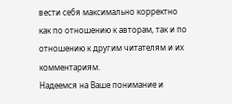вести себя максимально корректно как по отношению к авторам, так и по отношению к другим читателям и их комментариям.
Надеемся на Ваше понимание и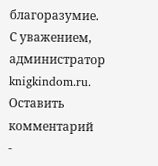благоразумие. С уважением, администратор knigkindom.ru.
Оставить комментарий
-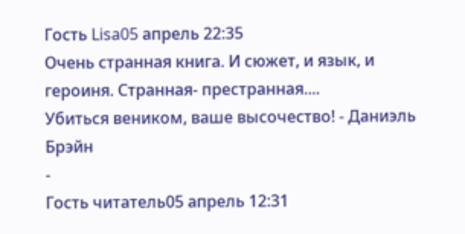Гость Lisa05 апрель 22:35
Очень странная книга. И сюжет, и язык, и героиня. Странная- престранная....
Убиться веником, ваше высочество! - Даниэль Брэйн
-
Гость читатель05 апрель 12:31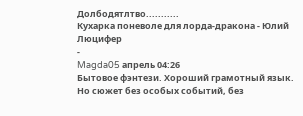Долбодятлтво...........
Кухарка поневоле для лорда-дракона - Юлий Люцифер
-
Magda05 апрель 04:26
Бытовое фэнтези. Хороший грамотный язык. Но сюжет без особых событий, без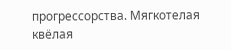прогрессорства. Мягкотелая квёлая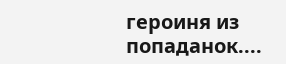героиня из попаданок....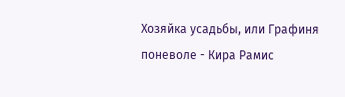Хозяйка усадьбы, или Графиня поневоле - Кира Рамис